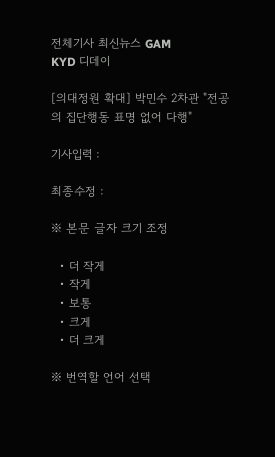전체기사 최신뉴스 GAM
KYD 디데이

[의대정원 확대] 박민수 2차관 "전공의 집단행동 표명 없어 다행"

기사입력 :

최종수정 :

※ 본문 글자 크기 조정

  • 더 작게
  • 작게
  • 보통
  • 크게
  • 더 크게

※ 번역할 언어 선택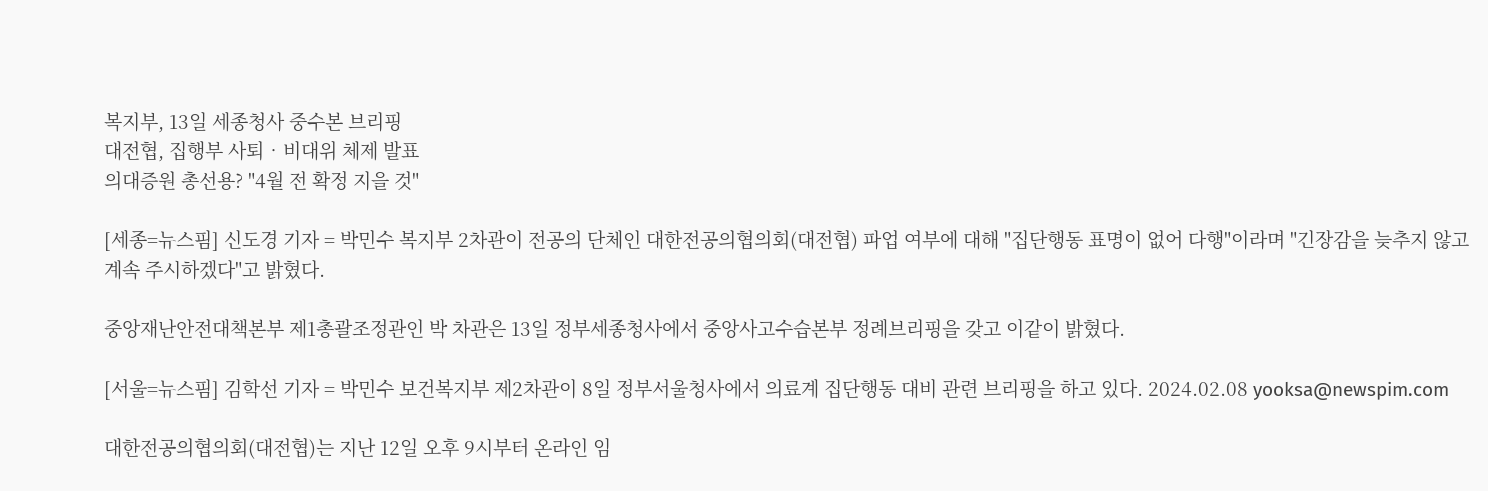복지부, 13일 세종청사 중수본 브리핑
대전협, 집행부 사퇴‧비대위 체제 발표
의대증원 총선용? "4월 전 확정 지을 것"

[세종=뉴스핌] 신도경 기자 = 박민수 복지부 2차관이 전공의 단체인 대한전공의협의회(대전협) 파업 여부에 대해 "집단행동 표명이 없어 다행"이라며 "긴장감을 늦추지 않고 계속 주시하겠다"고 밝혔다.

중앙재난안전대책본부 제1총괄조정관인 박 차관은 13일 정부세종청사에서 중앙사고수습본부 정례브리핑을 갖고 이같이 밝혔다.

[서울=뉴스핌] 김학선 기자 = 박민수 보건복지부 제2차관이 8일 정부서울청사에서 의료계 집단행동 대비 관련 브리핑을 하고 있다. 2024.02.08 yooksa@newspim.com

대한전공의협의회(대전협)는 지난 12일 오후 9시부터 온라인 임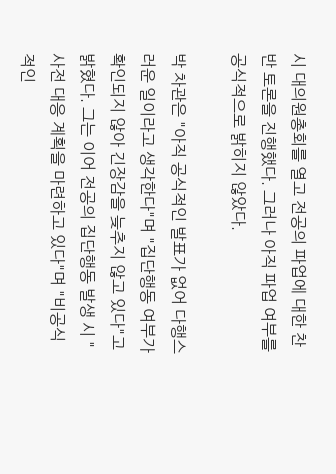시 대의원총회를 열고 전공의 파업에 대한 찬반 토론을 진행했다. 그러나 아직 파업 여부를 공식적으로 밝히지 않았다.

박 차관은 "아직 공식적인 발표가 없어 다행스러운 일이라고 생각한다"며 "집단행동 여부가 확인되지 않아 긴장감을 늦추지 않고 있다"고 밝혔다. 그는 이어 전공의 집단행동 발생 시 "사전 대응 계획을 마련하고 있다"며 "비공식적인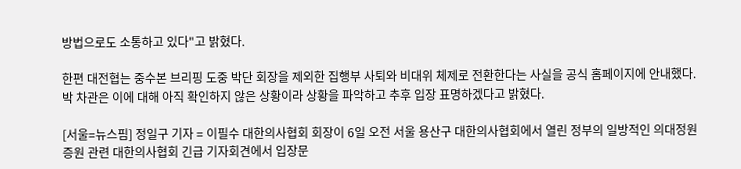방법으로도 소통하고 있다"고 밝혔다.

한편 대전협는 중수본 브리핑 도중 박단 회장을 제외한 집행부 사퇴와 비대위 체제로 전환한다는 사실을 공식 홈페이지에 안내했다. 박 차관은 이에 대해 아직 확인하지 않은 상황이라 상황을 파악하고 추후 입장 표명하겠다고 밝혔다.

[서울=뉴스핌] 정일구 기자 = 이필수 대한의사협회 회장이 6일 오전 서울 용산구 대한의사협회에서 열린 정부의 일방적인 의대정원 증원 관련 대한의사협회 긴급 기자회견에서 입장문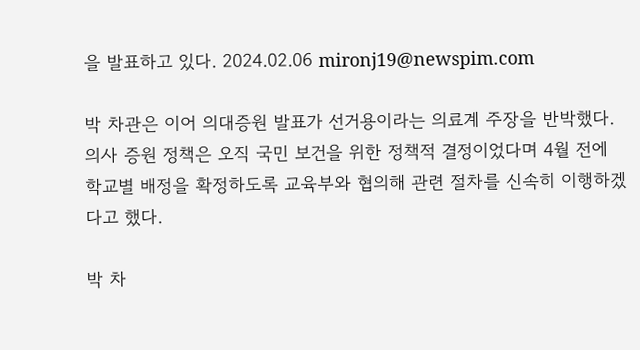을 발표하고 있다. 2024.02.06 mironj19@newspim.com

박 차관은 이어 의대증원 발표가 선거용이라는 의료계 주장을 반박했다. 의사 증원 정책은 오직 국민 보건을 위한 정책적 결정이었다며 4월 전에 학교별 배정을 확정하도록 교육부와 협의해 관련 절차를 신속히 이행하겠다고 했다.

박 차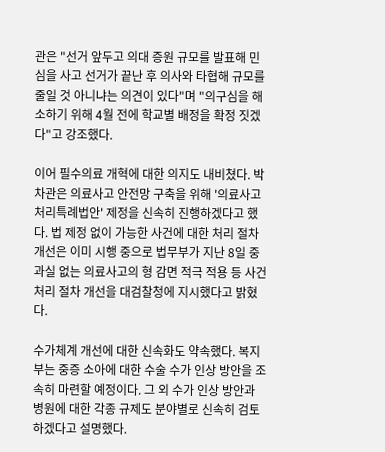관은 "선거 앞두고 의대 증원 규모를 발표해 민심을 사고 선거가 끝난 후 의사와 타협해 규모를 줄일 것 아니냐는 의견이 있다"며 "의구심을 해소하기 위해 4월 전에 학교별 배정을 확정 짓겠다"고 강조했다.

이어 필수의료 개혁에 대한 의지도 내비쳤다. 박 차관은 의료사고 안전망 구축을 위해 '의료사고처리특례법안' 제정을 신속히 진행하겠다고 했다. 법 제정 없이 가능한 사건에 대한 처리 절차 개선은 이미 시행 중으로 법무부가 지난 8일 중과실 없는 의료사고의 형 감면 적극 적용 등 사건처리 절차 개선을 대검찰청에 지시했다고 밝혔다.

수가체계 개선에 대한 신속화도 약속했다. 복지부는 중증 소아에 대한 수술 수가 인상 방안을 조속히 마련할 예정이다. 그 외 수가 인상 방안과 병원에 대한 각종 규제도 분야별로 신속히 검토하겠다고 설명했다.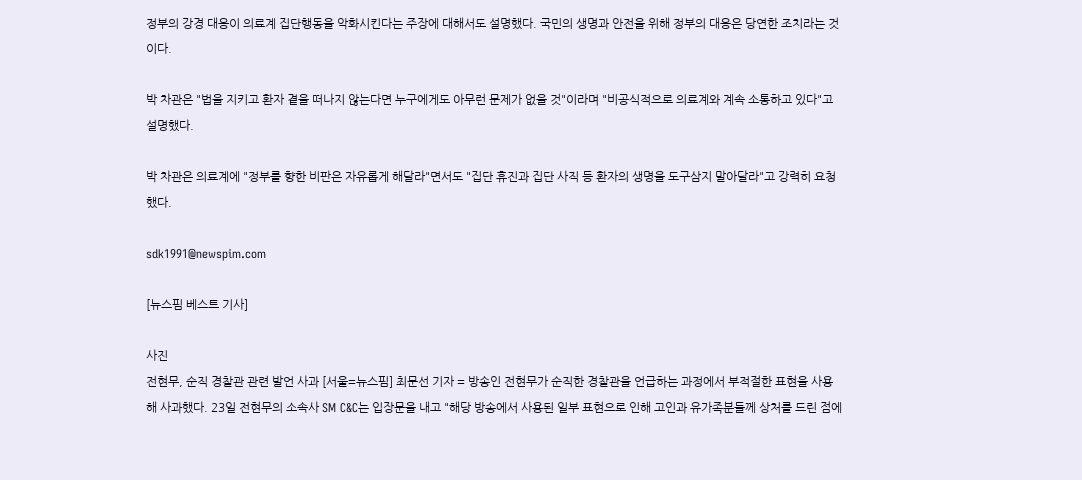정부의 강경 대응이 의료계 집단행동을 악화시킨다는 주장에 대해서도 설명했다. 국민의 생명과 안전을 위해 정부의 대응은 당연한 조치라는 것이다.

박 차관은 "법을 지키고 환자 곁을 떠나지 않는다면 누구에게도 아무런 문제가 없을 것"이라며 "비공식적으로 의료계와 계속 소통하고 있다"고 설명했다.

박 차관은 의료계에 "정부를 향한 비판은 자유롭게 해달라"면서도 "집단 휴진과 집단 사직 등 환자의 생명을 도구삼지 말아달라"고 강력히 요청했다.

sdk1991@newspim.com

[뉴스핌 베스트 기사]

사진
전현무, 순직 경찰관 관련 발언 사과 [서울=뉴스핌] 최문선 기자 = 방송인 전현무가 순직한 경찰관을 언급하는 과정에서 부적절한 표현을 사용해 사과했다. 23일 전현무의 소속사 SM C&C는 입장문을 내고 "해당 방송에서 사용된 일부 표현으로 인해 고인과 유가족분들께 상처를 드린 점에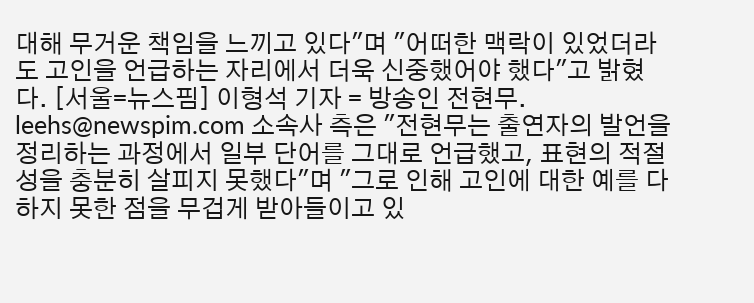대해 무거운 책임을 느끼고 있다"며 "어떠한 맥락이 있었더라도 고인을 언급하는 자리에서 더욱 신중했어야 했다"고 밝혔다. [서울=뉴스핌] 이형석 기자 = 방송인 전현무. leehs@newspim.com 소속사 측은 "전현무는 출연자의 발언을 정리하는 과정에서 일부 단어를 그대로 언급했고, 표현의 적절성을 충분히 살피지 못했다"며 "그로 인해 고인에 대한 예를 다하지 못한 점을 무겁게 받아들이고 있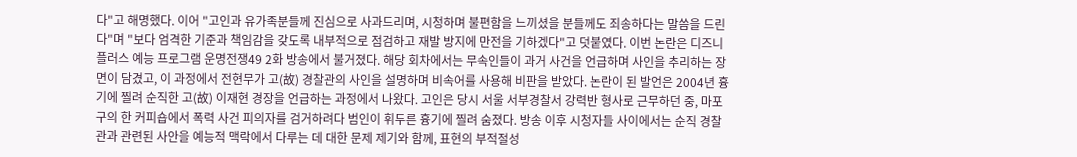다"고 해명했다. 이어 "고인과 유가족분들께 진심으로 사과드리며, 시청하며 불편함을 느끼셨을 분들께도 죄송하다는 말씀을 드린다"며 "보다 엄격한 기준과 책임감을 갖도록 내부적으로 점검하고 재발 방지에 만전을 기하겠다"고 덧붙였다. 이번 논란은 디즈니 플러스 예능 프로그램 운명전쟁49 2화 방송에서 불거졌다. 해당 회차에서는 무속인들이 과거 사건을 언급하며 사인을 추리하는 장면이 담겼고, 이 과정에서 전현무가 고(故) 경찰관의 사인을 설명하며 비속어를 사용해 비판을 받았다. 논란이 된 발언은 2004년 흉기에 찔려 순직한 고(故) 이재현 경장을 언급하는 과정에서 나왔다. 고인은 당시 서울 서부경찰서 강력반 형사로 근무하던 중, 마포구의 한 커피숍에서 폭력 사건 피의자를 검거하려다 범인이 휘두른 흉기에 찔려 숨졌다. 방송 이후 시청자들 사이에서는 순직 경찰관과 관련된 사안을 예능적 맥락에서 다루는 데 대한 문제 제기와 함께, 표현의 부적절성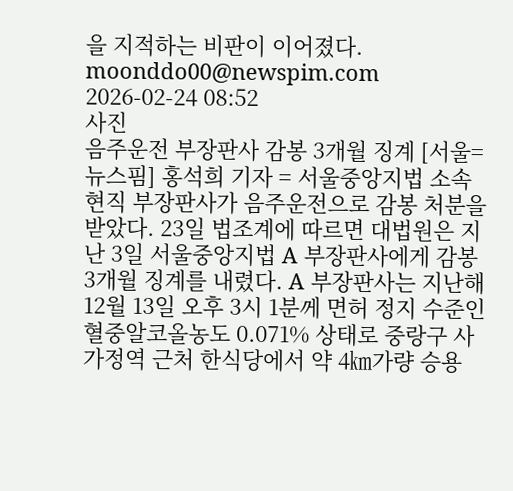을 지적하는 비판이 이어졌다. moonddo00@newspim.com 2026-02-24 08:52
사진
음주운전 부장판사 감봉 3개월 징계 [서울=뉴스핌] 홍석희 기자 = 서울중앙지법 소속 현직 부장판사가 음주운전으로 감봉 처분을 받았다. 23일 법조계에 따르면 대법원은 지난 3일 서울중앙지법 A 부장판사에게 감봉 3개월 징계를 내렸다. A 부장판사는 지난해 12월 13일 오후 3시 1분께 면허 정지 수준인 혈중알코올농도 0.071% 상태로 중랑구 사가정역 근처 한식당에서 약 4㎞가량 승용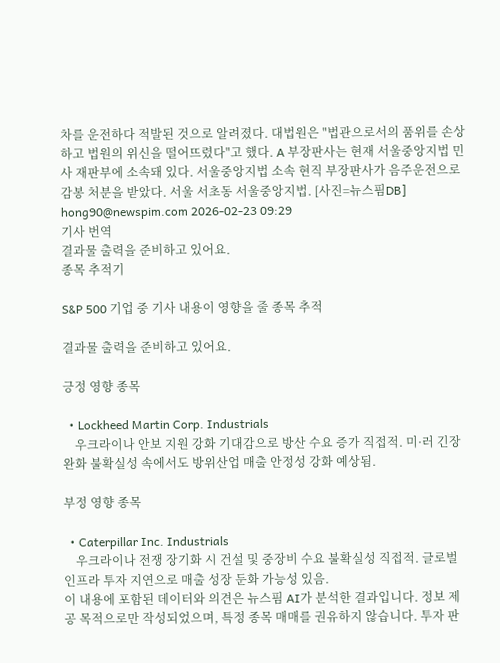차를 운전하다 적발된 것으로 알려졌다. 대법원은 "법관으로서의 품위를 손상하고 법원의 위신을 떨어뜨렸다"고 했다. A 부장판사는 현재 서울중앙지법 민사 재판부에 소속돼 있다. 서울중앙지법 소속 현직 부장판사가 음주운전으로 감봉 처분을 받았다. 서울 서초동 서울중앙지법. [사진=뉴스핌DB] hong90@newspim.com 2026-02-23 09:29
기사 번역
결과물 출력을 준비하고 있어요.
종목 추적기

S&P 500 기업 중 기사 내용이 영향을 줄 종목 추적

결과물 출력을 준비하고 있어요.

긍정 영향 종목

  • Lockheed Martin Corp. Industrials
    우크라이나 안보 지원 강화 기대감으로 방산 수요 증가 직접적. 미·러 긴장 완화 불확실성 속에서도 방위산업 매출 안정성 강화 예상됨.

부정 영향 종목

  • Caterpillar Inc. Industrials
    우크라이나 전쟁 장기화 시 건설 및 중장비 수요 불확실성 직접적. 글로벌 인프라 투자 지연으로 매출 성장 둔화 가능성 있음.
이 내용에 포함된 데이터와 의견은 뉴스핌 AI가 분석한 결과입니다. 정보 제공 목적으로만 작성되었으며, 특정 종목 매매를 권유하지 않습니다. 투자 판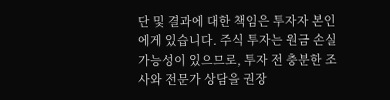단 및 결과에 대한 책임은 투자자 본인에게 있습니다. 주식 투자는 원금 손실 가능성이 있으므로, 투자 전 충분한 조사와 전문가 상담을 권장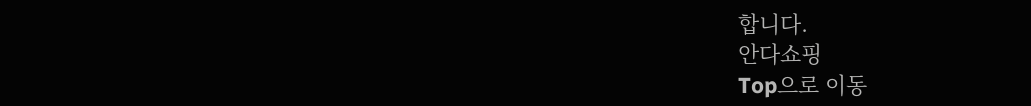합니다.
안다쇼핑
Top으로 이동